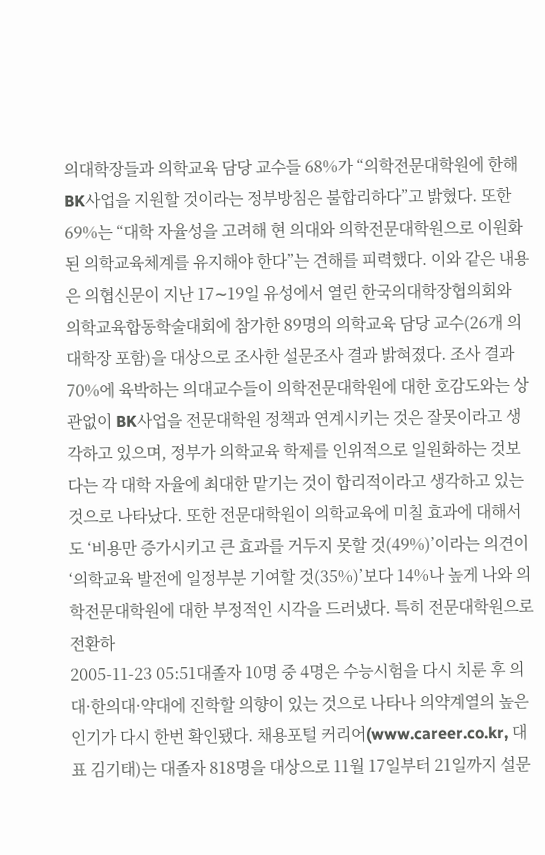의대학장들과 의학교육 담당 교수들 68%가 “의학전문대학원에 한해 BK사업을 지원할 것이라는 정부방침은 불합리하다”고 밝혔다. 또한 69%는 “대학 자율성을 고려해 현 의대와 의학전문대학원으로 이원화된 의학교육체계를 유지해야 한다”는 견해를 피력했다. 이와 같은 내용은 의협신문이 지난 17∼19일 유성에서 열린 한국의대학장협의회와 의학교육합동학술대회에 참가한 89명의 의학교육 담당 교수(26개 의대학장 포함)을 대상으로 조사한 설문조사 결과 밝혀졌다. 조사 결과 70%에 육박하는 의대교수들이 의학전문대학원에 대한 호감도와는 상관없이 BK사업을 전문대학원 정책과 연계시키는 것은 잘못이라고 생각하고 있으며, 정부가 의학교육 학제를 인위적으로 일원화하는 것보다는 각 대학 자율에 최대한 맡기는 것이 합리적이라고 생각하고 있는 것으로 나타났다. 또한 전문대학원이 의학교육에 미칠 효과에 대해서도 ‘비용만 증가시키고 큰 효과를 거두지 못할 것(49%)’이라는 의견이 ‘의학교육 발전에 일정부분 기여할 것(35%)’보다 14%나 높게 나와 의학전문대학원에 대한 부정적인 시각을 드러냈다. 특히 전문대학원으로 전환하
2005-11-23 05:51대졸자 10명 중 4명은 수능시험을 다시 치룬 후 의대·한의대·약대에 진학할 의향이 있는 것으로 나타나 의약계열의 높은 인기가 다시 한번 확인됐다. 채용포털 커리어(www.career.co.kr, 대표 김기태)는 대졸자 818명을 대상으로 11월 17일부터 21일까지 설문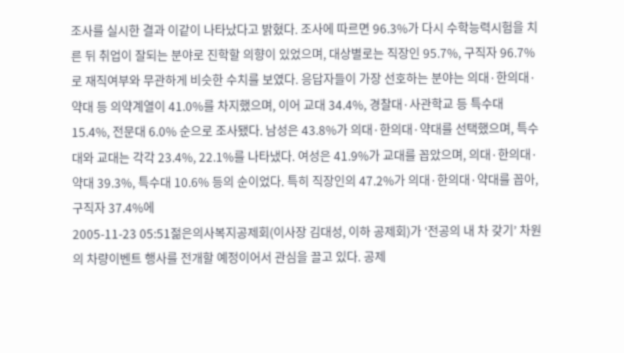조사를 실시한 결과 이같이 나타났다고 밝혔다. 조사에 따르면 96.3%가 다시 수학능력시험을 치른 뒤 취업이 잘되는 분야로 진학할 의향이 있었으며, 대상별로는 직장인 95.7%, 구직자 96.7%로 재직여부와 무관하게 비슷한 수치를 보였다. 응답자들이 가장 선호하는 분야는 의대·한의대·약대 등 의약계열이 41.0%를 차지했으며, 이어 교대 34.4%, 경찰대·사관학교 등 특수대 15.4%, 전문대 6.0% 순으로 조사됐다. 남성은 43.8%가 의대·한의대·약대를 선택했으며, 특수대와 교대는 각각 23.4%, 22.1%를 나타냈다. 여성은 41.9%가 교대를 꼽았으며, 의대·한의대·약대 39.3%, 특수대 10.6% 등의 순이었다. 특히 직장인의 47.2%가 의대·한의대·약대를 꼽아, 구직자 37.4%에
2005-11-23 05:51젊은의사복지공제회(이사장 김대성, 이하 공제회)가 ‘전공의 내 차 갖기’ 차원의 차량이벤트 행사를 전개할 예정이어서 관심을 끌고 있다. 공제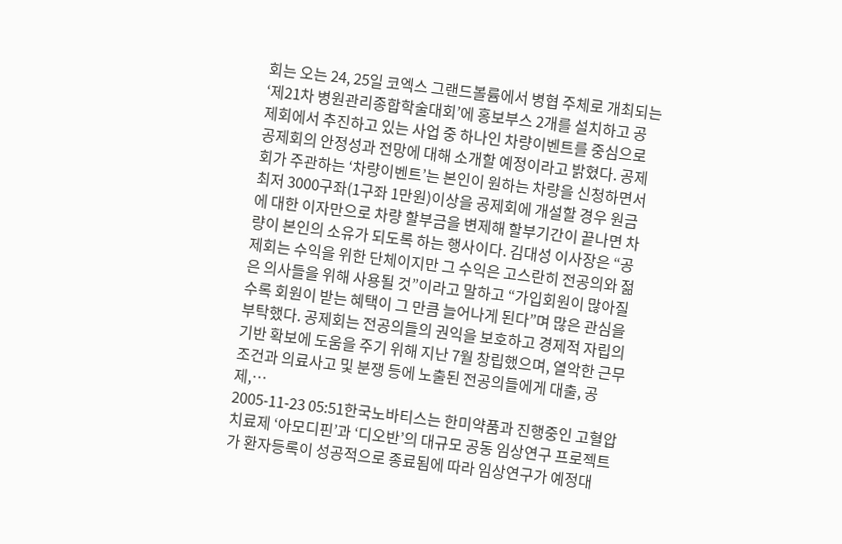회는 오는 24, 25일 코엑스 그랜드볼륨에서 병협 주체로 개최되는 ‘제21차 병원관리종합학술대회’에 홍보부스 2개를 설치하고 공제회에서 추진하고 있는 사업 중 하나인 차량이벤트를 중심으로 공제회의 안정성과 전망에 대해 소개할 예정이라고 밝혔다. 공제회가 주관하는 ‘차량이벤트’는 본인이 원하는 차량을 신청하면서 최저 3000구좌(1구좌 1만원)이상을 공제회에 개설할 경우 원금에 대한 이자만으로 차량 할부금을 변제해 할부기간이 끝나면 차량이 본인의 소유가 되도록 하는 행사이다. 김대성 이사장은 “공제회는 수익을 위한 단체이지만 그 수익은 고스란히 전공의와 젊은 의사들을 위해 사용될 것”이라고 말하고 “가입회원이 많아질수록 회원이 받는 혜택이 그 만큼 늘어나게 된다”며 많은 관심을 부탁했다. 공제회는 전공의들의 권익을 보호하고 경제적 자립의 기반 확보에 도움을 주기 위해 지난 7월 창립했으며, 열악한 근무조건과 의료사고 및 분쟁 등에 노출된 전공의들에게 대출, 공제,…
2005-11-23 05:51한국노바티스는 한미약품과 진행중인 고혈압치료제 ‘아모디핀’과 ‘디오반’의 대규모 공동 임상연구 프로젝트가 환자등록이 성공적으로 종료됨에 따라 임상연구가 예정대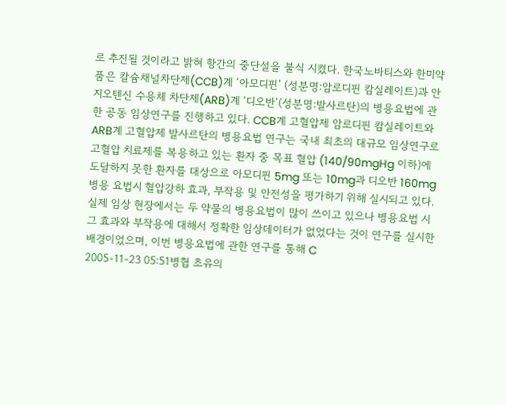로 추진될 것이라고 밝혀 항간의 중단설을 불식 시켰다. 한국노바티스와 한미약품은 칼슘채널차단제(CCB)계 ‘아모디핀’ (성분명:암로디핀 캄실레이트)과 안지오텐신 수용체 차단제(ARB)계 ‘디오반’(성분명:발사르탄)의 병용요법에 관한 공동 임상연구를 진행하고 있다. CCB계 고혈압제 암로디핀 캄실레이트와 ARB계 고혈압제 발사르탄의 병용요법 연구는 국내 최초의 대규모 임상연구로 고혈압 치료제를 복용하고 있는 환자 중 목표 혈압 (140/90mgHg 이하)에 도달하지 못한 환자를 대상으로 아모디핀 5mg 또는 10mg과 디오반 160mg 병용 요법시 혈압강하 효과, 부작용 및 안전성을 평가하기 위해 실시되고 있다. 실제 임상 현장에서는 두 약물의 병용요법이 많이 쓰이고 있으나 병용요법 시 그 효과와 부작용에 대해서 정확한 임상데이터가 없었다는 것이 연구를 실시한 배경이었으며, 이번 병용요법에 관한 연구를 통해 C
2005-11-23 05:51병협 초유의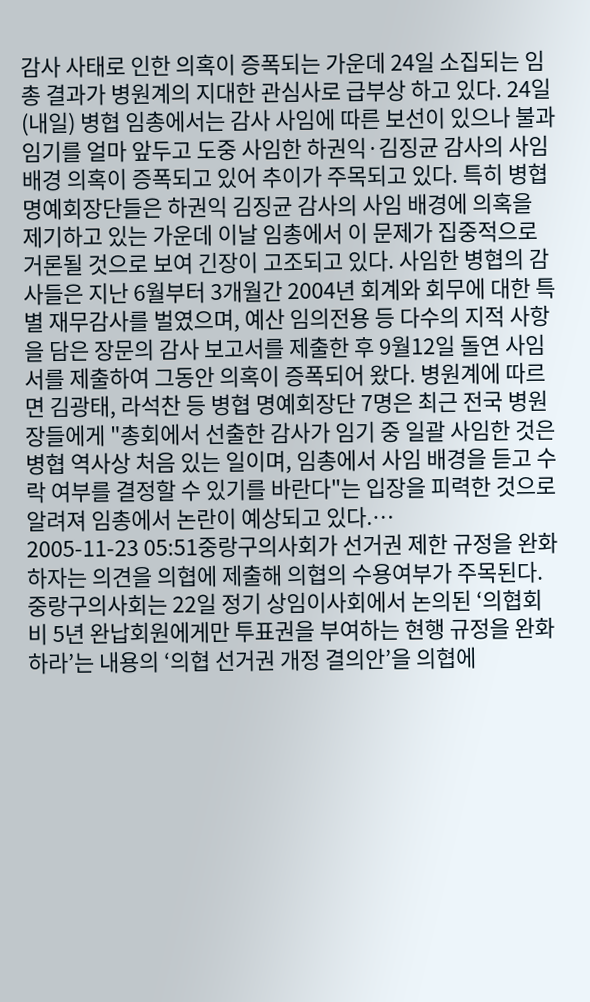감사 사태로 인한 의혹이 증폭되는 가운데 24일 소집되는 임총 결과가 병원계의 지대한 관심사로 급부상 하고 있다. 24일(내일) 병협 임총에서는 감사 사임에 따른 보선이 있으나 불과 임기를 얼마 앞두고 도중 사임한 하권익·김징균 감사의 사임 배경 의혹이 증폭되고 있어 추이가 주목되고 있다. 특히 병협 명예회장단들은 하권익 김징균 감사의 사임 배경에 의혹을 제기하고 있는 가운데 이날 임총에서 이 문제가 집중적으로 거론될 것으로 보여 긴장이 고조되고 있다. 사임한 병협의 감사들은 지난 6월부터 3개월간 2004년 회계와 회무에 대한 특별 재무감사를 벌였으며, 예산 임의전용 등 다수의 지적 사항을 담은 장문의 감사 보고서를 제출한 후 9월12일 돌연 사임서를 제출하여 그동안 의혹이 증폭되어 왔다. 병원계에 따르면 김광태, 라석찬 등 병협 명예회장단 7명은 최근 전국 병원장들에게 "총회에서 선출한 감사가 임기 중 일괄 사임한 것은 병협 역사상 처음 있는 일이며, 임총에서 사임 배경을 듣고 수락 여부를 결정할 수 있기를 바란다"는 입장을 피력한 것으로 알려져 임총에서 논란이 예상되고 있다.…
2005-11-23 05:51중랑구의사회가 선거권 제한 규정을 완화하자는 의견을 의협에 제출해 의협의 수용여부가 주목된다. 중랑구의사회는 22일 정기 상임이사회에서 논의된 ‘의협회비 5년 완납회원에게만 투표권을 부여하는 현행 규정을 완화하라’는 내용의 ‘의협 선거권 개정 결의안’을 의협에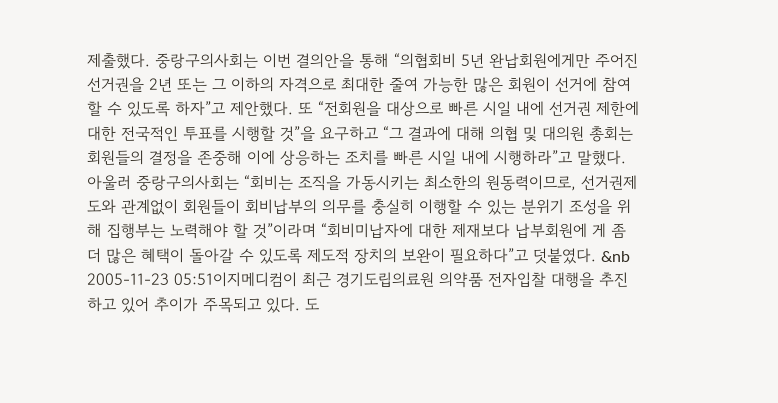제출했다. 중랑구의사회는 이번 결의안을 통해 “의협회비 5년 완납회원에게만 주어진 선거권을 2년 또는 그 이하의 자격으로 최대한 줄여 가능한 많은 회원이 선거에 참여할 수 있도록 하자”고 제안했다. 또 “전회원을 대상으로 빠른 시일 내에 선거권 제한에 대한 전국적인 투표를 시행할 것”을 요구하고 “그 결과에 대해 의협 및 대의원 총회는 회원들의 결정을 존중해 이에 상응하는 조치를 빠른 시일 내에 시행하라”고 말했다. 아울러 중랑구의사회는 “회비는 조직을 가동시키는 최소한의 원동력이므로, 선거권제도와 관계없이 회원들이 회비납부의 의무를 충실히 이행할 수 있는 분위기 조성을 위해 집행부는 노력해야 할 것”이라며 “회비미납자에 대한 제재보다 납부회원에 게 좀 더 많은 혜택이 돌아갈 수 있도록 제도적 장치의 보완이 필요하다”고 덧붙였다. &nb
2005-11-23 05:51이지메디컴이 최근 경기도립의료원 의약품 전자입찰 대행을 추진하고 있어 추이가 주목되고 있다. 도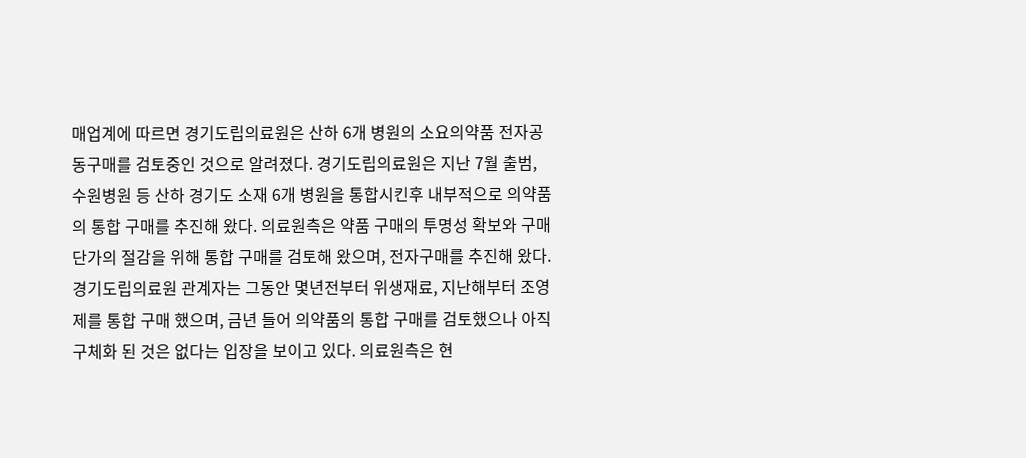매업계에 따르면 경기도립의료원은 산하 6개 병원의 소요의약품 전자공동구매를 검토중인 것으로 알려졌다. 경기도립의료원은 지난 7월 출범, 수원병원 등 산하 경기도 소재 6개 병원을 통합시킨후 내부적으로 의약품의 통합 구매를 추진해 왔다. 의료원측은 약품 구매의 투명성 확보와 구매단가의 절감을 위해 통합 구매를 검토해 왔으며, 전자구매를 추진해 왔다. 경기도립의료원 관계자는 그동안 몇년전부터 위생재료, 지난해부터 조영제를 통합 구매 했으며, 금년 들어 의약품의 통합 구매를 검토했으나 아직 구체화 된 것은 없다는 입장을 보이고 있다. 의료원측은 현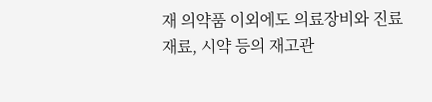재 의약품 이외에도 의료장비와 진료재료, 시약 등의 재고관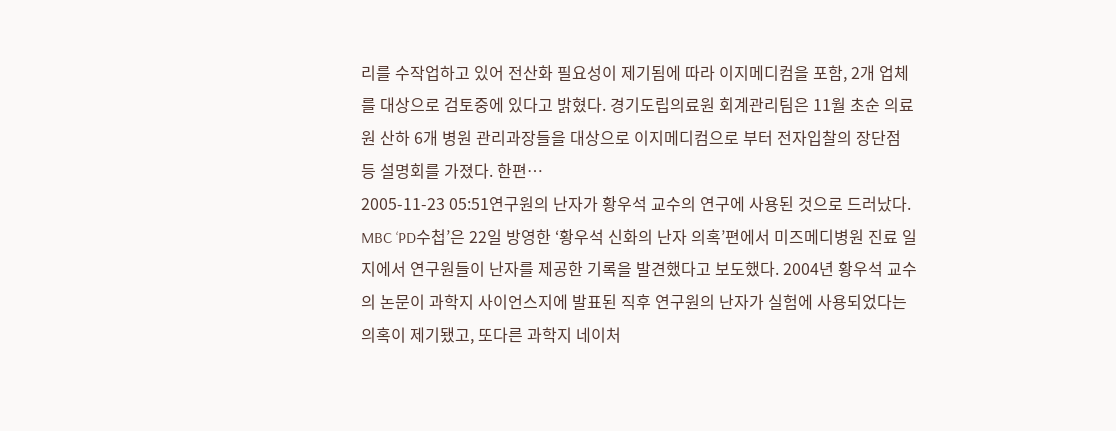리를 수작업하고 있어 전산화 필요성이 제기됨에 따라 이지메디컴을 포함, 2개 업체를 대상으로 검토중에 있다고 밝혔다. 경기도립의료원 회계관리팀은 11월 초순 의료원 산하 6개 병원 관리과장들을 대상으로 이지메디컴으로 부터 전자입찰의 장단점 등 설명회를 가졌다. 한편…
2005-11-23 05:51연구원의 난자가 황우석 교수의 연구에 사용된 것으로 드러났다. MBC ‘PD수첩’은 22일 방영한 ‘황우석 신화의 난자 의혹’편에서 미즈메디병원 진료 일지에서 연구원들이 난자를 제공한 기록을 발견했다고 보도했다. 2004년 황우석 교수의 논문이 과학지 사이언스지에 발표된 직후 연구원의 난자가 실험에 사용되었다는 의혹이 제기됐고, 또다른 과학지 네이처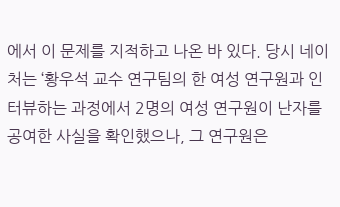에서 이 문제를 지적하고 나온 바 있다. 당시 네이처는 ‘황우석 교수 연구팀의 한 여성 연구원과 인터뷰하는 과정에서 2명의 여성 연구원이 난자를 공여한 사실을 확인했으나, 그 연구원은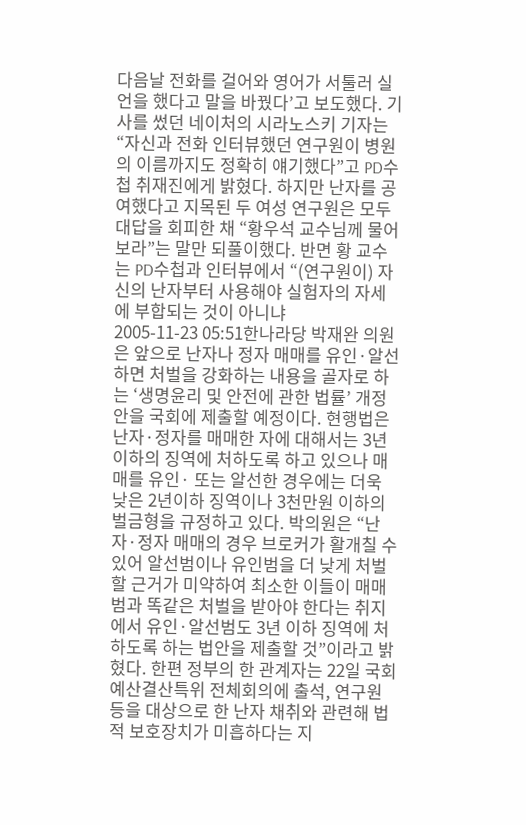다음날 전화를 걸어와 영어가 서툴러 실언을 했다고 말을 바꿨다’고 보도했다. 기사를 썼던 네이처의 시라노스키 기자는 “자신과 전화 인터뷰했던 연구원이 병원의 이름까지도 정확히 얘기했다”고 PD수첩 취재진에게 밝혔다. 하지만 난자를 공여했다고 지목된 두 여성 연구원은 모두 대답을 회피한 채 “황우석 교수님께 물어보라”는 말만 되풀이했다. 반면 황 교수는 PD수첩과 인터뷰에서 “(연구원이) 자신의 난자부터 사용해야 실험자의 자세에 부합되는 것이 아니냐
2005-11-23 05:51한나라당 박재완 의원은 앞으로 난자나 정자 매매를 유인·알선 하면 처벌을 강화하는 내용을 골자로 하는 ‘생명윤리 및 안전에 관한 법률’ 개정안을 국회에 제출할 예정이다. 현행법은 난자·정자를 매매한 자에 대해서는 3년 이하의 징역에 처하도록 하고 있으나 매매를 유인· 또는 알선한 경우에는 더욱 낮은 2년이하 징역이나 3천만원 이하의 벌금형을 규정하고 있다. 박의원은 “난자·정자 매매의 경우 브로커가 활개칠 수 있어 알선범이나 유인범을 더 낮게 처벌할 근거가 미약하여 최소한 이들이 매매범과 똑같은 처벌을 받아야 한다는 취지에서 유인·알선범도 3년 이하 징역에 처하도록 하는 법안을 제출할 것”이라고 밝혔다. 한편 정부의 한 관계자는 22일 국회 예산결산특위 전체회의에 출석, 연구원 등을 대상으로 한 난자 채취와 관련해 법적 보호장치가 미흡하다는 지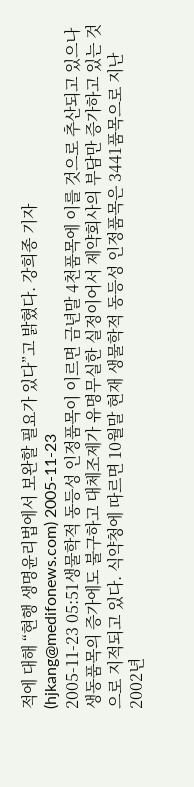적에 대해 “현행 생명윤리법에서 보완할 필요가 있다”고 밝혔다. 강희종 기자(hjkang@medifonews.com) 2005-11-23
2005-11-23 05:51생물학적 동등성 인정품목이 이르면 금년말 4천품목에 이를 것으로 추산되고 있으나 생동품목의 증가에도 불구하고 대체조제가 유명무실한 실정이어서 제약회사의 부담만 증가하고 있는 것으로 지적되고 있다. 식약청에 따르면 10월말 현재 생물학적 동등성 인정품목은 3441품목으로 지난 2002년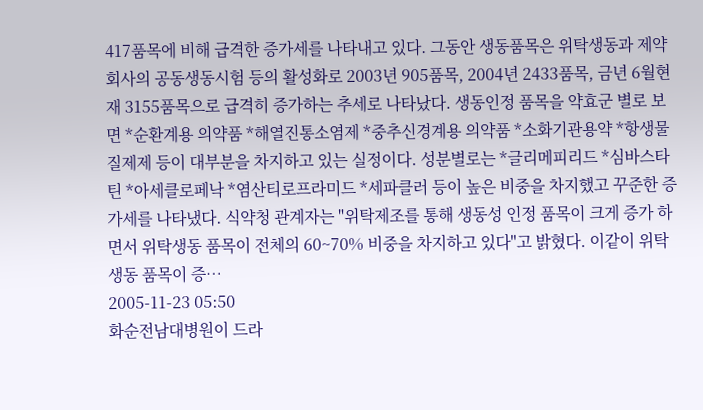417품목에 비해 급격한 증가세를 나타내고 있다. 그동안 생동품목은 위탁생동과 제약회사의 공동생동시험 등의 활성화로 2003년 905품목, 2004년 2433품목, 금년 6월현재 3155품목으로 급격히 증가하는 추세로 나타났다. 생동인정 품목을 약효군 별로 보면 *순환계용 의약품 *해열진통소염제 *중추신경계용 의약품 *소화기관용약 *항생물질제제 등이 대부분을 차지하고 있는 실정이다. 성분별로는 *글리메피리드 *심바스타틴 *아세클로페낙 *염산티로프라미드 *세파클러 등이 높은 비중을 차지했고 꾸준한 증가세를 나타냈다. 식약청 관계자는 "위탁제조를 통해 생동성 인정 품목이 크게 증가 하면서 위탁생동 품목이 전체의 60~70% 비중을 차지하고 있다"고 밝혔다. 이같이 위탁생동 품목이 증…
2005-11-23 05:50
화순전남대병원이 드라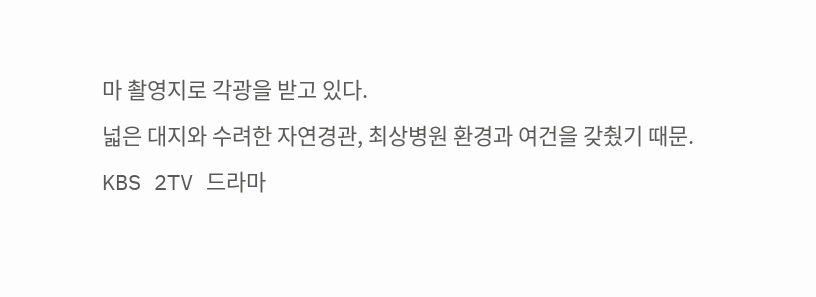마 촬영지로 각광을 받고 있다.
넓은 대지와 수려한 자연경관, 최상병원 환경과 여건을 갖췄기 때문.
KBS 2TV 드라마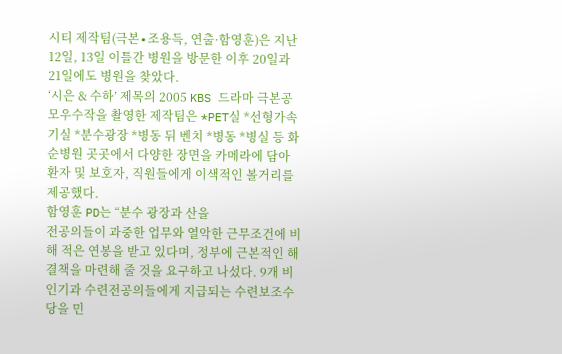시티 제작팀(극본∙조용득, 연출·함영훈)은 지난 12일, 13일 이틀간 병원을 방문한 이후 20일과 21일에도 병원을 찾았다.
‘시은 & 수하’ 제목의 2005 KBS 드라마 극본공모우수작을 촬영한 제작팀은 *PET실 *선형가속기실 *분수광장 *병동 뒤 벤치 *병동 *병실 등 화순병원 곳곳에서 다양한 장면을 카메라에 담아 환자 및 보호자, 직원들에게 이색적인 볼거리를 제공했다.
함영훈 PD는 “분수 광장과 산을
전공의들이 과중한 업무와 열악한 근무조건에 비해 적은 연봉을 받고 있다며, 정부에 근본적인 해결책을 마련해 줄 것을 요구하고 나섰다. 9개 비인기과 수련전공의들에게 지급되는 수련보조수당을 민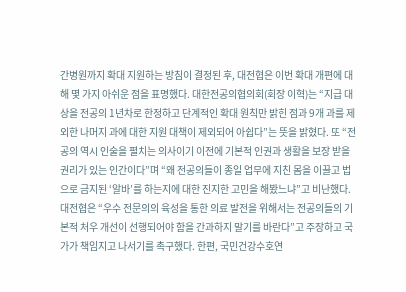간병원까지 확대 지원하는 방침이 결정된 후, 대전협은 이번 확대 개편에 대해 몇 가지 아쉬운 점을 표명했다. 대한전공의협의회(회장 이혁)는 “지급 대상을 전공의 1년차로 한정하고 단계적인 확대 원칙만 밝힌 점과 9개 과를 제외한 나머지 과에 대한 지원 대책이 제외되어 아쉽다”는 뜻을 밝혔다. 또 “전공의 역시 인술을 펼치는 의사이기 이전에 기본적 인권과 생활을 보장 받을 권리가 있는 인간이다”며 “왜 전공의들이 종일 업무에 지친 몸을 이끌고 법으로 금지된 ‘알바’를 하는지에 대한 진지한 고민을 해봤느냐”고 비난했다. 대전협은 “우수 전문의의 육성을 통한 의료 발전을 위해서는 전공의들의 기본적 처우 개선이 선행되어야 함을 간과하지 말기를 바란다”고 주장하고 국가가 책임지고 나서기를 촉구했다. 한편, 국민건강수호연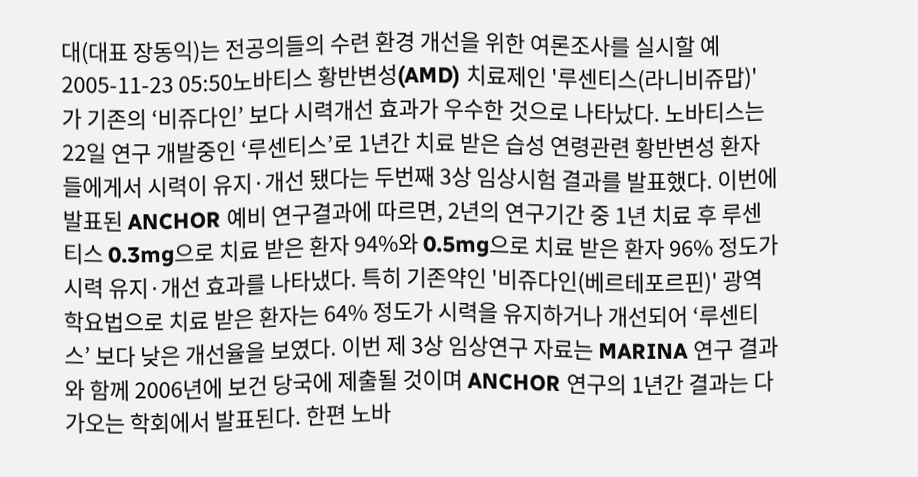대(대표 장동익)는 전공의들의 수련 환경 개선을 위한 여론조사를 실시할 예
2005-11-23 05:50노바티스 황반변성(AMD) 치료제인 '루센티스(라니비쥬맙)'가 기존의 ‘비쥬다인’ 보다 시력개선 효과가 우수한 것으로 나타났다. 노바티스는 22일 연구 개발중인 ‘루센티스’로 1년간 치료 받은 습성 연령관련 황반변성 환자들에게서 시력이 유지·개선 됐다는 두번째 3상 임상시험 결과를 발표했다. 이번에 발표된 ANCHOR 예비 연구결과에 따르면, 2년의 연구기간 중 1년 치료 후 루센티스 0.3mg으로 치료 받은 환자 94%와 0.5mg으로 치료 받은 환자 96% 정도가 시력 유지·개선 효과를 나타냈다. 특히 기존약인 '비쥬다인(베르테포르핀)' 광역학요법으로 치료 받은 환자는 64% 정도가 시력을 유지하거나 개선되어 ‘루센티스’ 보다 낮은 개선율을 보였다. 이번 제 3상 임상연구 자료는 MARINA 연구 결과와 함께 2006년에 보건 당국에 제출될 것이며 ANCHOR 연구의 1년간 결과는 다가오는 학회에서 발표된다. 한편 노바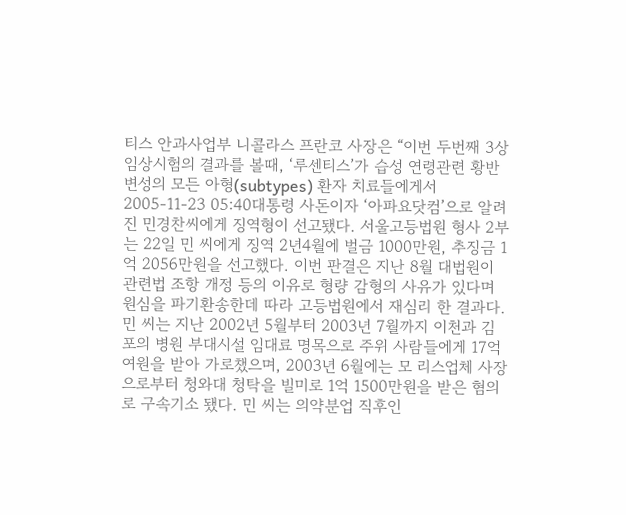티스 안과사업부 니콜라스 프란코 사장은 “이번 두번째 3상 임상시험의 결과를 볼때, ‘루센티스’가 습성 연령관련 황반변성의 모든 아형(subtypes) 환자 치료들에게서
2005-11-23 05:40대통령 사돈이자 ‘아파요닷컴’으로 알려진 민경찬씨에게 징역형이 선고됐다. 서울고등법원 형사 2부는 22일 민 씨에게 징역 2년4월에 벌금 1000만원, 추징금 1억 2056만원을 선고했다. 이번 판결은 지난 8월 대법원이 관련법 조항 개정 등의 이유로 형량 감형의 사유가 있다며 원심을 파기환송한데 따라 고등법원에서 재심리 한 결과다. 민 씨는 지난 2002년 5월부터 2003년 7월까지 이천과 김포의 병원 부대시설 임대료 명목으로 주위 사람들에게 17억여원을 받아 가로챘으며, 2003년 6월에는 모 리스업체 사장으로부터 청와대 청탁을 빌미로 1억 1500만원을 받은 혐의로 구속기소 됐다. 민 씨는 의약분업 직후인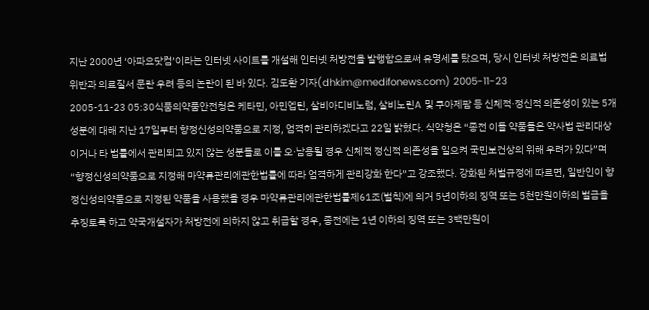지난 2000년 ‘아파요닷컴’이라는 인터넷 사이트를 개설해 인터넷 처방전을 발행함으로써 유명세를 탔으며, 당시 인터넷 처방전은 의료법 위반과 의료질서 문란 우려 등의 논란이 된 바 있다. 김도환 기자(dhkim@medifonews.com) 2005-11-23
2005-11-23 05:30식품의약품안전청은 케타민, 아민엡틴, 살비아디비노럼, 살비노린A 및 쿠아제팜 등 신체적·정신적 의존성이 있는 5개 성분에 대해 지난 17일부터 향정신성의약품으로 지정, 엄격히 관리하겠다고 22일 밝혔다. 식약청은 “종전 이들 약품들은 약사법 관리대상이거나 타 법률에서 관리되고 있지 않는 성분들로 이를 오·남용될 경우 신체적 정신적 의존성을 일으켜 국민보건상의 위해 우려가 있다”며 “향정신성의약품으로 지정해 마약류관리에관한법률에 따라 엄격하게 관리강화 한다”고 강조했다. 강화된 처벌규정에 따르면, 일반인이 향정신성의약품으로 지정된 약품을 사용했을 경우 마약류관리에관한법률제61조(벌칙)에 의거 5년이하의 징역 또는 5천만원이하의 벌금을 추징토록 하고 약국개설자가 처방전에 의하지 않고 취급할 경우, 종전에는 1년 이하의 징역 또는 3백만원이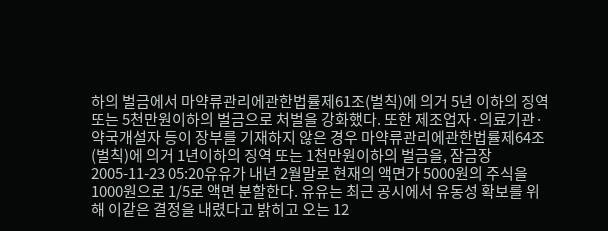하의 벌금에서 마약류관리에관한법률제61조(벌칙)에 의거 5년 이하의 징역 또는 5천만원이하의 벌금으로 처벌을 강화했다. 또한 제조업자·의료기관·약국개설자 등이 장부를 기재하지 않은 경우 마약류관리에관한법률제64조(벌칙)에 의거 1년이하의 징역 또는 1천만원이하의 벌금을, 잠금장
2005-11-23 05:20유유가 내년 2월말로 현재의 액면가 5000원의 주식을 1000원으로 1/5로 액면 분할한다. 유유는 최근 공시에서 유동성 확보를 위해 이같은 결정을 내렸다고 밝히고 오는 12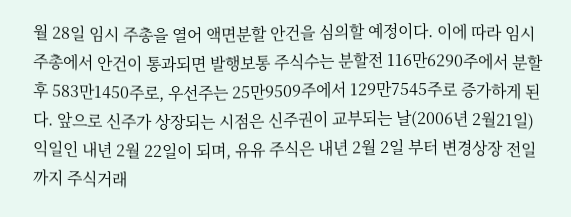월 28일 임시 주총을 열어 액면분할 안건을 심의할 예정이다. 이에 따라 임시 주총에서 안건이 통과되면 발행보통 주식수는 분할전 116만6290주에서 분할후 583만1450주로, 우선주는 25만9509주에서 129만7545주로 증가하게 된다. 앞으로 신주가 상장되는 시점은 신주권이 교부되는 날(2006년 2월21일) 익일인 내년 2월 22일이 되며, 유유 주식은 내년 2월 2일 부터 변경상장 전일까지 주식거래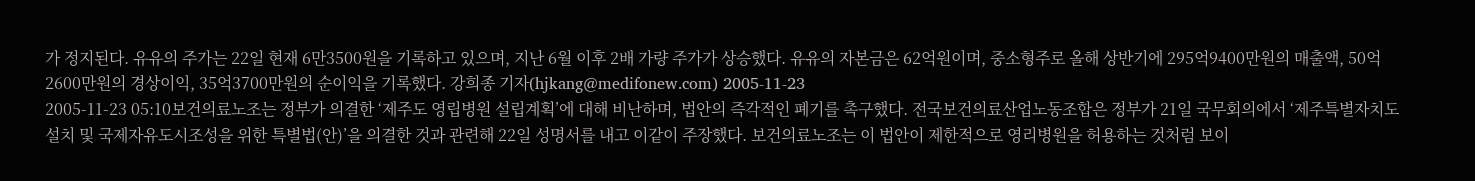가 정지된다. 유유의 주가는 22일 현재 6만3500원을 기록하고 있으며, 지난 6월 이후 2배 가량 주가가 상승했다. 유유의 자본금은 62억원이며, 중소형주로 올해 상반기에 295억9400만원의 매출액, 50억2600만원의 경상이익, 35억3700만원의 순이익을 기록했다. 강희종 기자(hjkang@medifonew.com) 2005-11-23
2005-11-23 05:10보건의료노조는 정부가 의결한 ‘제주도 영립병원 설립계획’에 대해 비난하며, 법안의 즉각적인 폐기를 촉구했다. 전국보건의료산업노동조합은 정부가 21일 국무회의에서 ‘제주특별자치도 설치 및 국제자유도시조성을 위한 특별법(안)’을 의결한 것과 관련해 22일 성명서를 내고 이같이 주장했다. 보건의료노조는 이 법안이 제한적으로 영리병원을 허용하는 것처럼 보이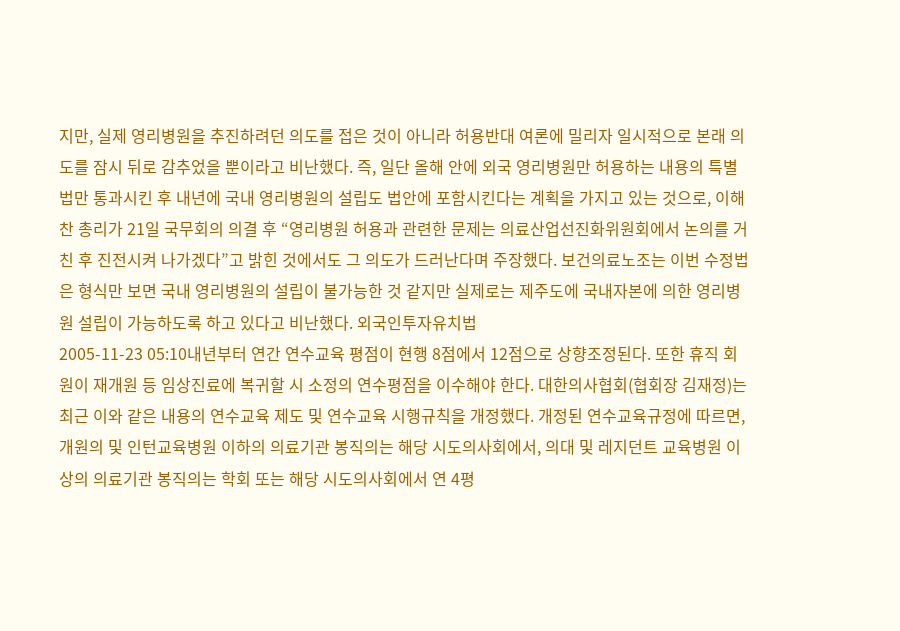지만, 실제 영리병원을 추진하려던 의도를 접은 것이 아니라 허용반대 여론에 밀리자 일시적으로 본래 의도를 잠시 뒤로 감추었을 뿐이라고 비난했다. 즉, 일단 올해 안에 외국 영리병원만 허용하는 내용의 특별법만 통과시킨 후 내년에 국내 영리병원의 설립도 법안에 포함시킨다는 계획을 가지고 있는 것으로, 이해찬 총리가 21일 국무회의 의결 후 “영리병원 허용과 관련한 문제는 의료산업선진화위원회에서 논의를 거친 후 진전시켜 나가겠다”고 밝힌 것에서도 그 의도가 드러난다며 주장했다. 보건의료노조는 이번 수정법은 형식만 보면 국내 영리병원의 설립이 불가능한 것 같지만 실제로는 제주도에 국내자본에 의한 영리병원 설립이 가능하도록 하고 있다고 비난했다. 외국인투자유치법
2005-11-23 05:10내년부터 연간 연수교육 평점이 현행 8점에서 12점으로 상향조정된다. 또한 휴직 회원이 재개원 등 임상진료에 복귀할 시 소정의 연수평점을 이수해야 한다. 대한의사협회(협회장 김재정)는 최근 이와 같은 내용의 연수교육 제도 및 연수교육 시행규칙을 개정했다. 개정된 연수교육규정에 따르면, 개원의 및 인턴교육병원 이하의 의료기관 봉직의는 해당 시도의사회에서, 의대 및 레지던트 교육병원 이상의 의료기관 봉직의는 학회 또는 해당 시도의사회에서 연 4평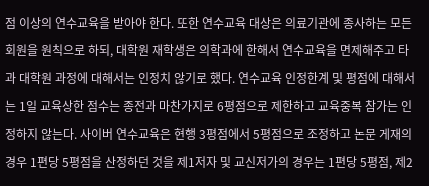점 이상의 연수교육을 받아야 한다. 또한 연수교육 대상은 의료기관에 종사하는 모든 회원을 원칙으로 하되, 대학원 재학생은 의학과에 한해서 연수교육을 면제해주고 타과 대학원 과정에 대해서는 인정치 않기로 했다. 연수교육 인정한계 및 평점에 대해서는 1일 교육상한 점수는 종전과 마찬가지로 6평점으로 제한하고 교육중복 참가는 인정하지 않는다. 사이버 연수교육은 현행 3평점에서 5평점으로 조정하고 논문 게재의 경우 1편당 5평점을 산정하던 것을 제1저자 및 교신저가의 경우는 1편당 5평점, 제2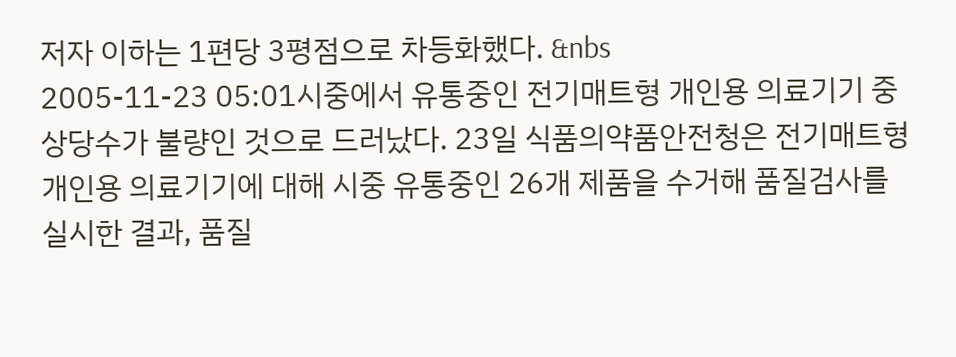저자 이하는 1편당 3평점으로 차등화했다. &nbs
2005-11-23 05:01시중에서 유통중인 전기매트형 개인용 의료기기 중 상당수가 불량인 것으로 드러났다. 23일 식품의약품안전청은 전기매트형 개인용 의료기기에 대해 시중 유통중인 26개 제품을 수거해 품질검사를 실시한 결과, 품질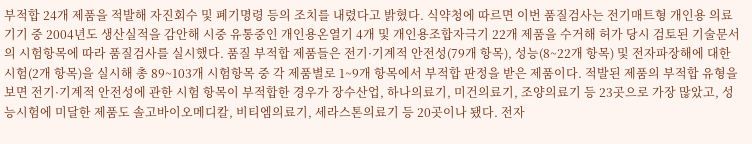부적합 24개 제품을 적발해 자진회수 및 폐기명령 등의 조치를 내렸다고 밝혔다. 식약청에 따르면 이번 품질검사는 전기매트형 개인용 의료기기 중 2004년도 생산실적을 감안해 시중 유통중인 개인용온열기 4개 및 개인용조합자극기 22개 제품을 수거해 허가 당시 검토된 기술문서의 시험항목에 따라 품질검사를 실시했다. 품질 부적합 제품들은 전기·기계적 안전성(79개 항목), 성능(8~22개 항목) 및 전자파장해에 대한 시험(2개 항목)을 실시해 총 89~103개 시험항목 중 각 제품별로 1~9개 항목에서 부적합 판정을 받은 제품이다. 적발된 제품의 부적합 유형을 보면 전기·기계적 안전성에 관한 시험 항목이 부적합한 경우가 장수산업, 하나의료기, 미건의료기, 조양의료기 등 23곳으로 가장 많았고, 성능시험에 미달한 제품도 솔고바이오메디칼, 비티엠의료기, 세라스톤의료기 등 20곳이나 됐다. 전자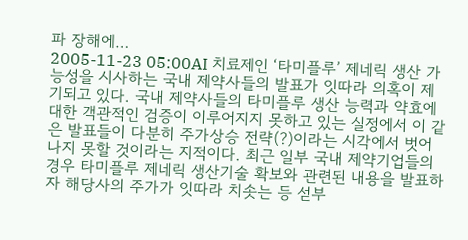파 장해에…
2005-11-23 05:00AI 치료제인 ‘타미플루’ 제네릭 생산 가능성을 시사하는 국내 제약사들의 발표가 잇따라 의혹이 제기되고 있다. 국내 제약사들의 타미플루 생산 능력과 약효에 대한 객관적인 검증이 이루어지지 못하고 있는 실정에서 이 같은 발표들이 다분히 주가상승 전략(?)이라는 시각에서 벗어나지 못할 것이라는 지적이다. 최근 일부 국내 제약기업들의 경우 타미플루 제네릭 생산기술 확보와 관련된 내용을 발표하자 해당사의 주가가 잇따라 치솟는 등 섣부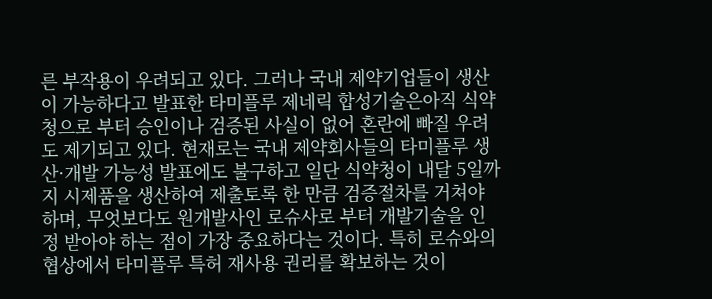른 부작용이 우려되고 있다. 그러나 국내 제약기업들이 생산이 가능하다고 발표한 타미플루 제네릭 합성기술은아직 식약청으로 부터 승인이나 검증된 사실이 없어 혼란에 빠질 우려도 제기되고 있다. 현재로는 국내 제약회사들의 타미플루 생산·개발 가능성 발표에도 불구하고 일단 식약청이 내달 5일까지 시제품을 생산하여 제출토록 한 만큼 검증절차를 거쳐야 하며, 무엇보다도 원개발사인 로슈사로 부터 개발기술을 인정 받아야 하는 점이 가장 중요하다는 것이다. 특히 로슈와의 협상에서 타미플루 특허 재사용 권리를 확보하는 것이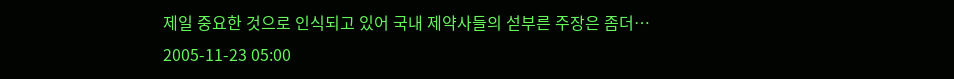제일 중요한 것으로 인식되고 있어 국내 제약사들의 섣부른 주장은 좀더…
2005-11-23 05:00